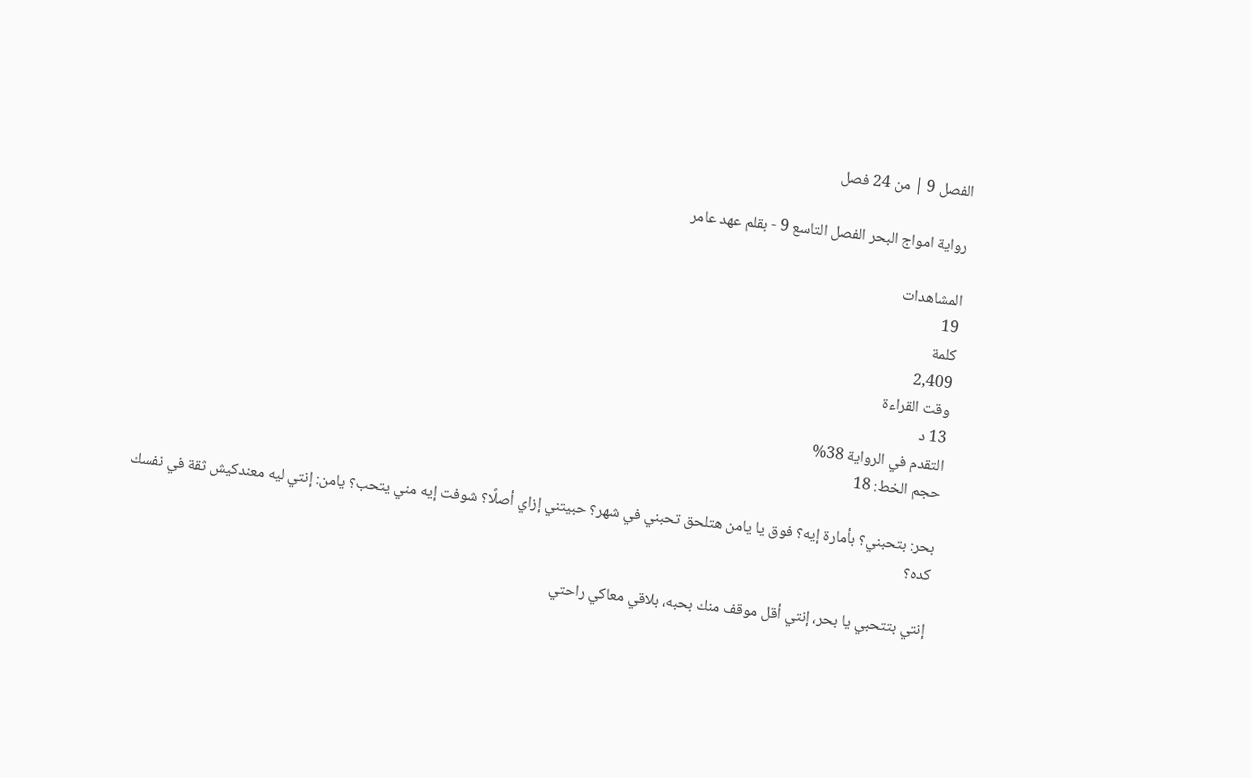الفصل 9 | من 24 فصل

رواية امواج البحر الفصل التاسع 9 - بقلم عهد عامر

المشاهدات
19
كلمة
2,409
وقت القراءة
13 د
التقدم في الرواية 38%
حجم الخط: 18

بحر: بتحبني؟ بأمارة إيه؟ فوق يا يامن هتلحق تحبني في شهر؟ حبيتني إزاي أصلًا؟ شوفت إيه مني يتحب؟ يامن: إنتي ليه معندكيش ثقة في نفسك كده؟

إنتي بتتحبي يا بحر، إنتي أقل موقف منك بحبه، بلاقي معاكي راحتي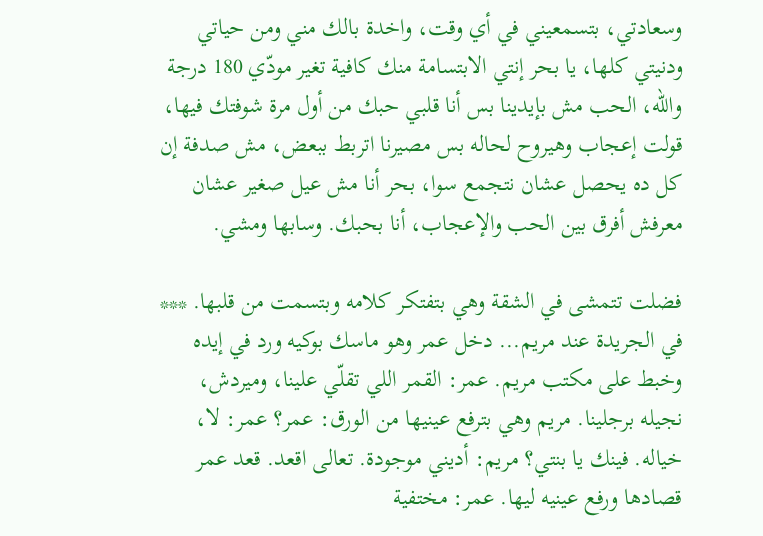وسعادتي، بتسمعيني في أي وقت، واخدة بالك مني ومن حياتي ودنيتي كلها، يا بحر إنتي الابتسامة منك كافية تغير مودّي 180 درجة والله، الحب مش بإيدينا بس أنا قلبي حبك من أول مرة شوفتك فيها، قولت إعجاب وهيروح لحاله بس مصيرنا اتربط ببعض، مش صدفة إن كل ده يحصل عشان نتجمع سوا، بحر أنا مش عيل صغير عشان معرفش أفرق بين الحب والإعجاب، أنا بحبك. وسابها ومشي.

فضلت تتمشى في الشقة وهي بتفتكر كلامه وبتسمت من قلبها. *** في الجريدة عند مريم... دخل عمر وهو ماسك بوكيه ورد في إيده وخبط على مكتب مريم. عمر: القمر اللي تقلّي علينا، وميردش، نجيله برجلينا. مريم وهي بترفع عينيها من الورق: عمر؟ عمر: لا، خياله. فينك يا بنتي؟ مريم: أديني موجودة. تعالى اقعد. قعد عمر قصادها ورفع عينيه ليها. عمر: مختفية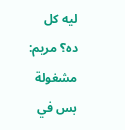ليه كل ده؟ مريم: مشغولة بس في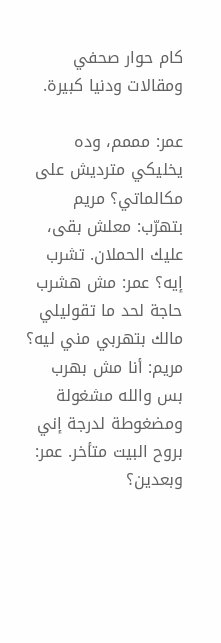كام حوار صحفي ومقالات ودنيا كبيرة.

عمر: مممم، وده يخليكي مترديش على مكالماتي؟ مريم بتهرّب: معلش بقى، عليك الحملان. تشرب إيه؟ عمر: مش هشرب حاجة لحد ما تقوليلي مالك بتهربي مني ليه؟ مريم: أنا مش بهرب بس والله مشغولة ومضغوطة لدرجة إني بروح البيت متأخر. عمر: وبعدين؟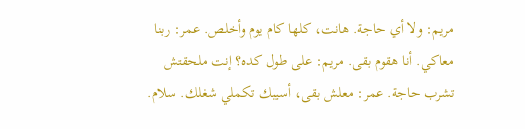مريم: ولا أي حاجة. هانت، كلها كام يوم وأخلص. عمر: ربنا معاكي. أنا هقوم بقى. مريم: على طول كده؟ إنت ملحقتش تشرب حاجة. عمر: معلش بقى، أسيبك تكملي شغلك. سلام.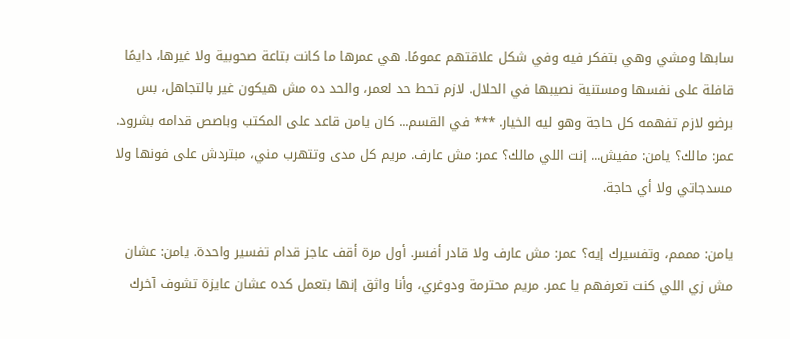سابها ومشي وهي بتفكر فيه وفي شكل علاقتهم عمومًا. هي عمرها ما كانت بتاعة صحوبية ولا غيرها، دايمًا قافلة على نفسها ومستنية نصيبها في الحلال. لازم تحط حد لعمر، والحد ده مش هيكون غير بالتجاهل، بس برضو لازم تفهمه كل حاجة وهو ليه الخيار. *** في القسم... كان يامن قاعد على المكتب وباصص قدامه بشرود. عمر: مالك؟ يامن: مفيش... إنت اللي مالك؟ عمر: مش عارف. مريم كل مدى وتتهرب مني، مبتردش على فونها ولا مسدجاتي ولا أي حاجة.

يامن: مممم، وتفسيرك إيه؟ عمر: مش عارف ولا قادر أفسر. أول مرة أقف عاجز قدام تفسير واحدة. يامن: عشان مش زي اللي كنت تعرفهم يا عمر. مريم محترمة ودوغري، وأنا واثق إنها بتعمل كده عشان عايزة تشوف آخرك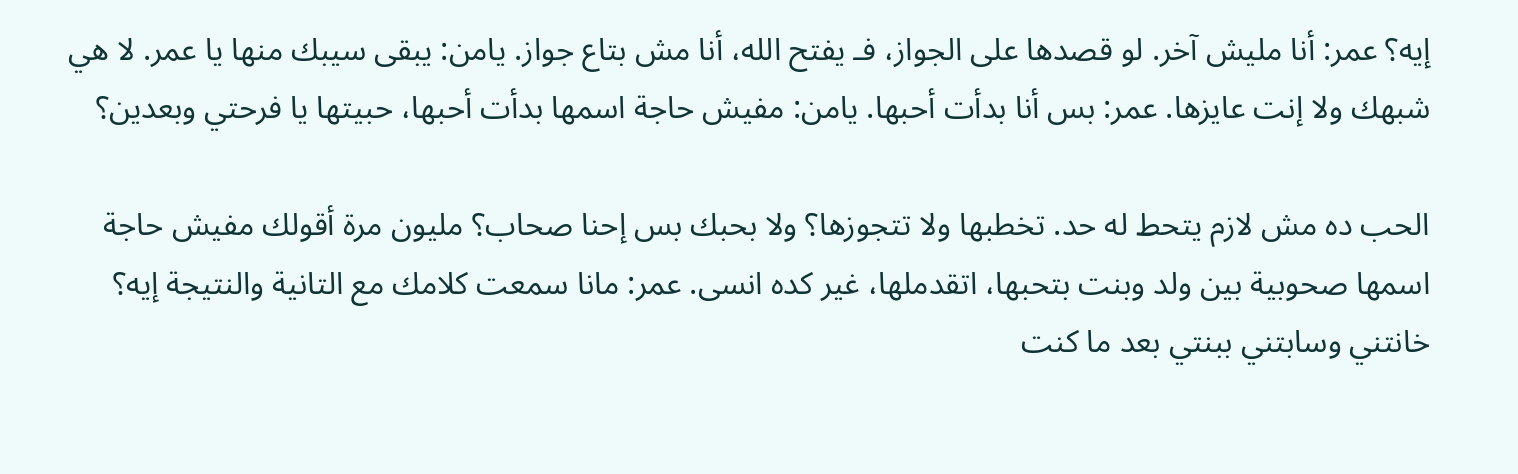إيه؟ عمر: أنا مليش آخر. لو قصدها على الجواز، فـ يفتح الله، أنا مش بتاع جواز. يامن: يبقى سيبك منها يا عمر. لا هي شبهك ولا إنت عايزها. عمر: بس أنا بدأت أحبها. يامن: مفيش حاجة اسمها بدأت أحبها، حبيتها يا فرحتي وبعدين؟

الحب ده مش لازم يتحط له حد. تخطبها ولا تتجوزها؟ ولا بحبك بس إحنا صحاب؟ مليون مرة أقولك مفيش حاجة اسمها صحوبية بين ولد وبنت بتحبها، اتقدملها، غير كده انسى. عمر: مانا سمعت كلامك مع التانية والنتيجة إيه؟ خانتني وسابتني ببنتي بعد ما كنت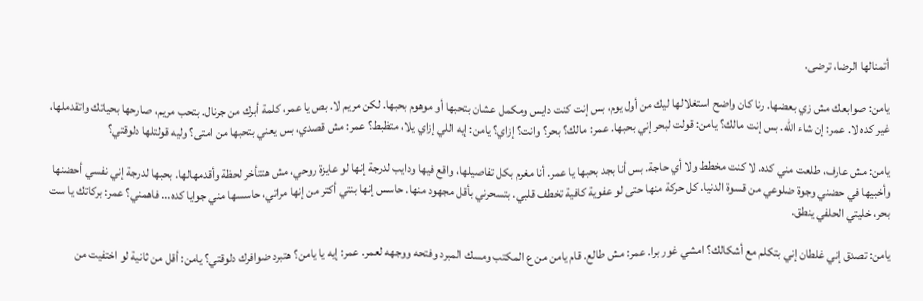أتمنالها الرضا، ترضى.

يامن: صوابعك مش زي بعضها. رنا كان واضح استغلالها ليك من أول يوم، بس إنت كنت دايس ومكمل عشان بتحبها أو موهوم بحبها. لكن مريم لا. بص يا عمر، كلمة أبرك من جرنال. بتحب مريم، صارحها بحياتك واتقدملها، غير كده لا. عمر: إن شاء الله. بس إنت مالك؟ يامن: قولت لبحر إني بحبها. عمر: مالك؟ بحر؟ وانت؟ إزاي؟ يامن: إيه اللي إزاي يلا، متظبط؟ عمر: مش قصدي، بس يعني بتحبها من امتى؟ وليه قولتلها دلوقتي؟

يامن: مش عارف، طلعت مني كده. لا كنت مخطط ولا أي حاجة. بس أنا بجد بحبها يا عمر. أنا مغرم بكل تفاصيلها، واقع فيها ودايب لدرجة إنها لو عايزة روحي، مش هتتأخر لحظة وأقدمهالها. بحبها لدرجة إني نفسي أحضنها وأخبيها في حضني وجوة ضلوعي من قسوة الدنيا. كل حركة منها حتى لو عفوية كافية تخطف قلبي. بتسحرني بأقل مجهود منها. حاسس إنها بنتي أكتر من إنها مراتي، حاسسها مني جوايا كده... فاهمني؟ عمر: بركاتك يا ست بحر، خليتي الحلفي ينطق.

يامن: تصدق إني غلطان إني بتكلم مع أشكالك؟ امشي غور برا. عمر: مش طالع. قام يامن من ع المكتب ومسك المبرد وفتحه ووجهه لعمر. عمر: إيه يا يامن؟ هتبرد ضوافرك دلوقتي؟ يامن: أقل من ثانية لو اختفيت من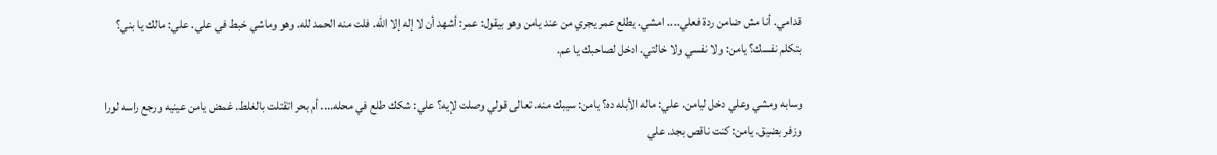قدامي. أنا مش ضامن ردة فعلي.... امشي. يطلع عمر يجري من عند يامن وهو بيقول: عمر: أشهد أن لا إله إلا الله. فلت منه الحمد لله. وهو وماشي خبط في علي. علي: مالك يا بني؟ بتكلم نفسك؟ يامن: ولا نفسي ولا خالتي. ادخل لصاحبك يا عم.

وسابه ومشي وعلي دخل ليامن. علي: ماله الأبله ده؟ يامن: سيبك منه. تعالى قولي وصلت لإيه؟ علي: شكك طلع في محله.... أم بحر اتقتلت بالغلط. غمض يامن عينيه ورجع راسه لورا وزفر بضيق. يامن: كنت ناقص بجد. علي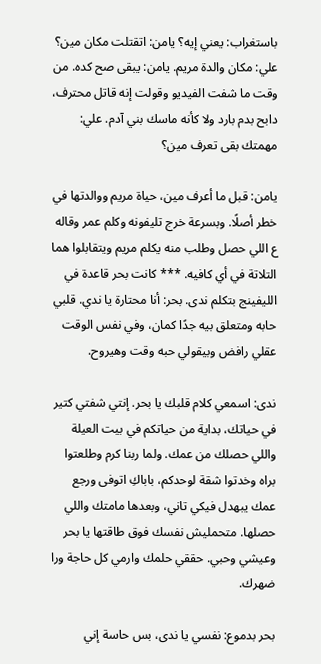باستغراب: يعني إيه؟ يامن: اتقتلت مكان مين؟ علي: مكان والدة مريم. يامن: يبقى صح كده. من وقت ما شفت الفيديو وقولت إنه قاتل محترف، دابح بدم بارد ولا كأنه ماسك بني آدم. علي: مهمتك بقى تعرف مين؟

يامن: قبل ما أعرف مين، حياة مريم ووالدتها في خطر أصلًا. وبسرعة خرج تليفونه وكلم عمر وقاله ع اللي حصل وطلب منه يكلم مريم ويتقابلوا هما التلاتة في أي كافيه. *** كانت بحر قاعدة في الليفينج بتكلم ندى. بحر: أنا محتارة يا ندي. قلبي حابه ومتعلق بيه جدًا كمان، وفي نفس الوقت عقلي رافض وبيقولي حبه وقت وهيروح.

ندى: اسمعي كلام قلبك يا بحر. إنتي شفتي كتير في حياتك، بداية من حياتكم في بيت العيلة واللي حصلك من عمك. ولما ربنا كرم وطلعتوا براه وخدتوا شقة لوحدكم، باباكِ اتوفى ورجع عمك يبهدل فيكي تاني، وبعدها مامتك واللي حصلها. متحمليش نفسك فوق طاقتها يا بحر وعيشي وحبي. حققي حلمك وارمي كل حاجة ورا ضهرك.

بحر بدموع: نفسي يا ندى، بس حاسة إني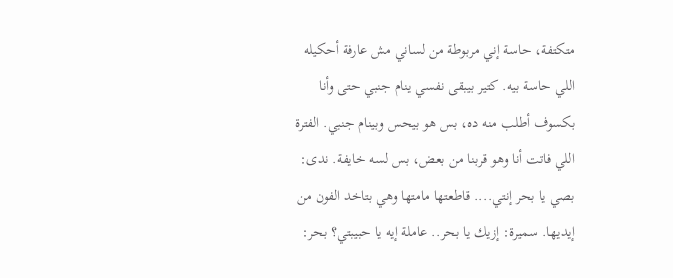متكتفة، حاسة إني مربوطة من لساني مش عارفة أحكيله اللي حاسة بيه. كتير بيبقى نفسي ينام جنبي حتى وأنا بكسوف أطلب منه ده، بس هو بيحس وبينام جنبي. الفترة اللي فاتت أنا وهو قربنا من بعض، بس لسه خايفة. ندى: بصي يا بحر إنتي.... قاطعتها مامتها وهي بتاخد الفون من إيديها. سميرة: إزيك يا بحر.. عاملة إيه يا حبيبتي؟ بحر: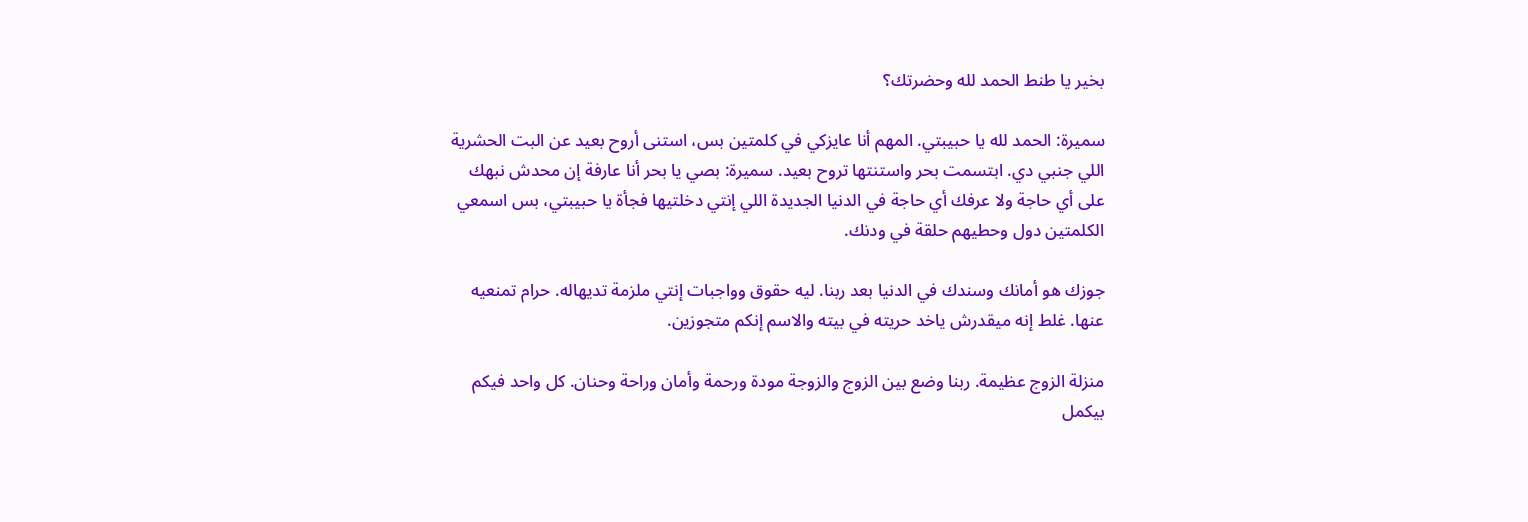بخير يا طنط الحمد لله وحضرتك؟

سميرة: الحمد لله يا حبيبتي. المهم أنا عايزكي في كلمتين بس، استنى أروح بعيد عن البت الحشرية اللي جنبي دي. ابتسمت بحر واستنتها تروح بعيد. سميرة: بصي يا بحر أنا عارفة إن محدش نبهك على أي حاجة ولا عرفك أي حاجة في الدنيا الجديدة اللي إنتي دخلتيها فجأة يا حبيبتي، بس اسمعي الكلمتين دول وحطيهم حلقة في ودنك.

جوزك هو أمانك وسندك في الدنيا بعد ربنا. ليه حقوق وواجبات إنتي ملزمة تديهاله. حرام تمنعيه عنها. غلط إنه ميقدرش ياخد حريته في بيته والاسم إنكم متجوزين.

منزلة الزوج عظيمة. ربنا وضع بين الزوج والزوجة مودة ورحمة وأمان وراحة وحنان. كل واحد فيكم بيكمل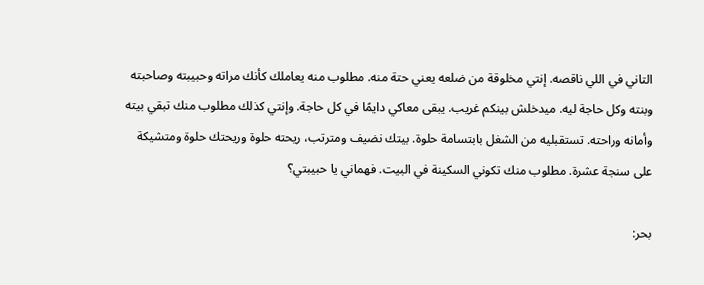التاني في اللي ناقصه. إنتي مخلوقة من ضلعه يعني حتة منه. مطلوب منه يعاملك كأنك مراته وحبيبته وصاحبته وبنته وكل حاجة ليه. ميدخلش بينكم غريب. يبقى معاكي دايمًا في كل حاجة. وإنتي كذلك مطلوب منك تبقي بيته وأمانه وراحته. تستقبليه من الشغل بابتسامة حلوة. بيتك نضيف ومترتب، ريحته حلوة وريحتك حلوة ومتشيكة على سنجة عشرة. مطلوب منك تكوني السكينة في البيت. فهماني يا حبيبتي؟

بحر: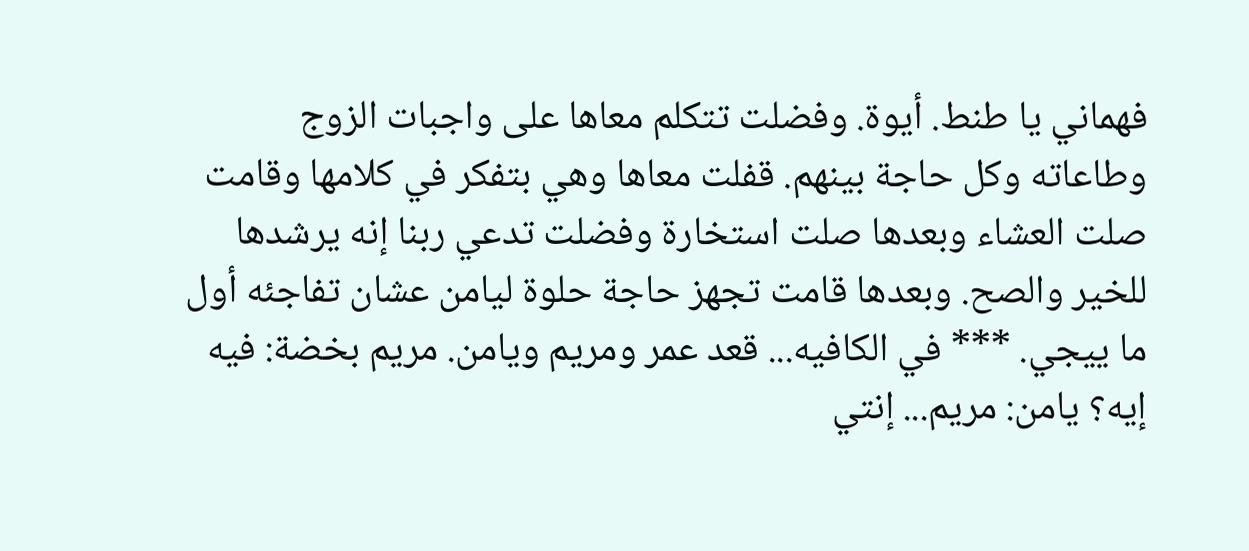فهماني يا طنط. أيوة. وفضلت تتكلم معاها على واجبات الزوج وطاعاته وكل حاجة بينهم. قفلت معاها وهي بتفكر في كلامها وقامت صلت العشاء وبعدها صلت استخارة وفضلت تدعي ربنا إنه يرشدها للخير والصح. وبعدها قامت تجهز حاجة حلوة ليامن عشان تفاجئه أول ما ييجي. *** في الكافيه... قعد عمر ومريم ويامن. مريم بخضة: فيه إيه؟ يامن: مريم... إنتي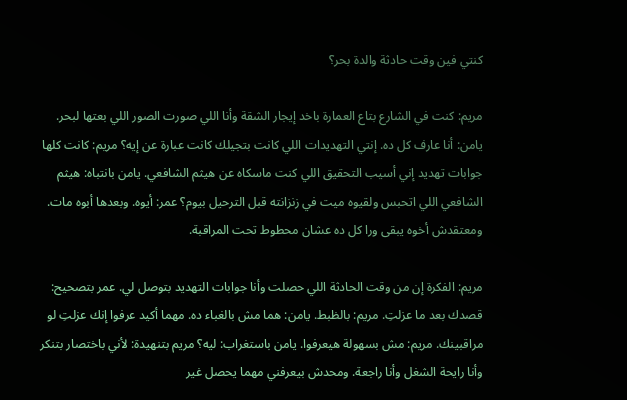كنتي فين وقت حادثة والدة بحر؟

مريم: كنت في الشارع بتاع العمارة باخد إيجار الشقة وأنا اللي صورت الصور اللي بعتها لبحر. يامن: أنا عارف كل ده. إنتي التهديدات اللي كانت بتجيلك كانت عبارة عن إيه؟ مريم: كانت كلها جوابات تهديد إني أسيب التحقيق اللي كنت ماسكاه عن هيثم الشافعي. يامن بانتباه: هيثم الشافعي اللي اتحبس ولقيوه ميت في زنزانته قبل الترحيل بيوم؟ عمر: أيوه. وبعدها أبوه مات. ومعتقدش أخوه يبقى ورا كل ده عشان محطوط تحت المراقبة.

مريم: الفكرة إن من وقت الحادثة اللي حصلت وأنا جوابات التهديد بتوصل لي. عمر بتصحيح: قصدك بعد ما عزلتِ. مريم: بالظبط. يامن: هما مش بالغباء ده. مهما أكيد عرفوا إنك عزلتِ لو مراقبينك. مريم: مش بسهولة هيعرفوا. يامن باستغراب: ليه؟ مريم بتنهيدة: لأني باختصار بتنكر وأنا رايحة الشغل وأنا راجعة. ومحدش بيعرفني مهما يحصل غير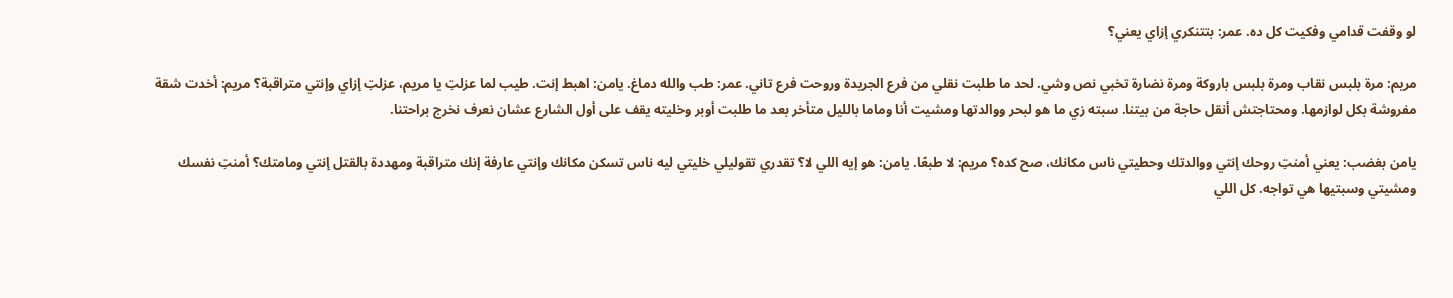لو وقفت قدامي وفكيت كل ده. عمر: بتتنكري إزاي يعني؟

مريم: مرة بلبس نقاب ومرة بلبس باروكة ومرة نضارة تخبي نص وشي. لحد ما طلبت نقلي من فرع الجريدة وروحت فرع تاني. عمر: طب والله دماغ. يامن: اهبط إنت. طيب لما عزلتِ يا مريم، عزلتِ إزاي وإنتي متراقبة؟ مريم: أخدت شقة مفروشة بكل لوازمها. ومحتاجتش أنقل حاجة من بيتنا. سبته زي ما هو لبحر ووالدتها ومشيت أنا وماما بالليل متأخر بعد ما طلبت أوبر وخليته يقف على أول الشارع عشان نعرف نخرج براحتنا.

يامن بغضب: يعني أمنتِ روحك إنتي ووالدتك وحطيتي ناس مكانك، صح كده؟ مريم: لا طبعًا. يامن: هو إيه اللي لا؟ تقدري تقوليلي خليتي ليه ناس تسكن مكانك وإنتي عارفة إنك متراقبة ومهددة بالقتل إنتي ومامتك؟ أمنتِ نفسك ومشيتي وسبتيها هي تواجه. كل اللي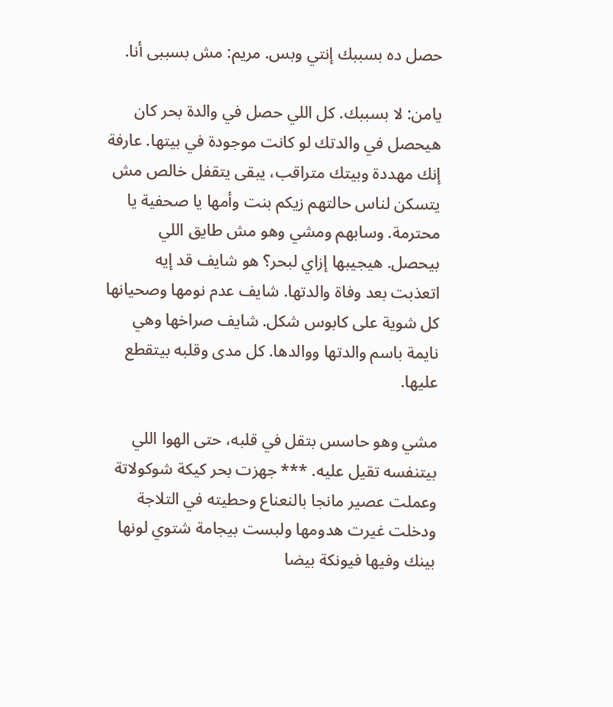حصل ده بسببك إنتي وبس. مريم: مش بسببى أنا.

يامن: لا بسببك. كل اللي حصل في والدة بحر كان هيحصل في والدتك لو كانت موجودة في بيتها. عارفة إنك مهددة وبيتك متراقب، يبقى يتقفل خالص مش يتسكن لناس حالتهم زيكم بنت وأمها يا صحفية يا محترمة. وسابهم ومشي وهو مش طايق اللي بيحصل. هيجيبها إزاي لبحر؟ هو شايف قد إيه اتعذبت بعد وفاة والدتها. شايف عدم نومها وصحيانها كل شوية على كابوس شكل. شايف صراخها وهي نايمة باسم والدتها ووالدها. كل مدى وقلبه بيتقطع عليها.

مشي وهو حاسس بتقل في قلبه، حتى الهوا اللي بيتنفسه تقيل عليه. *** جهزت بحر كيكة شوكولاتة وعملت عصير مانجا بالنعناع وحطيته في التلاجة ودخلت غيرت هدومها ولبست بيجامة شتوي لونها بينك وفيها فيونكة بيضا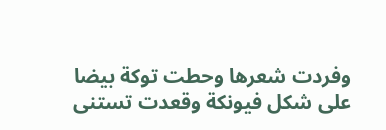وفردت شعرها وحطت توكة بيضا على شكل فيونكة وقعدت تستنى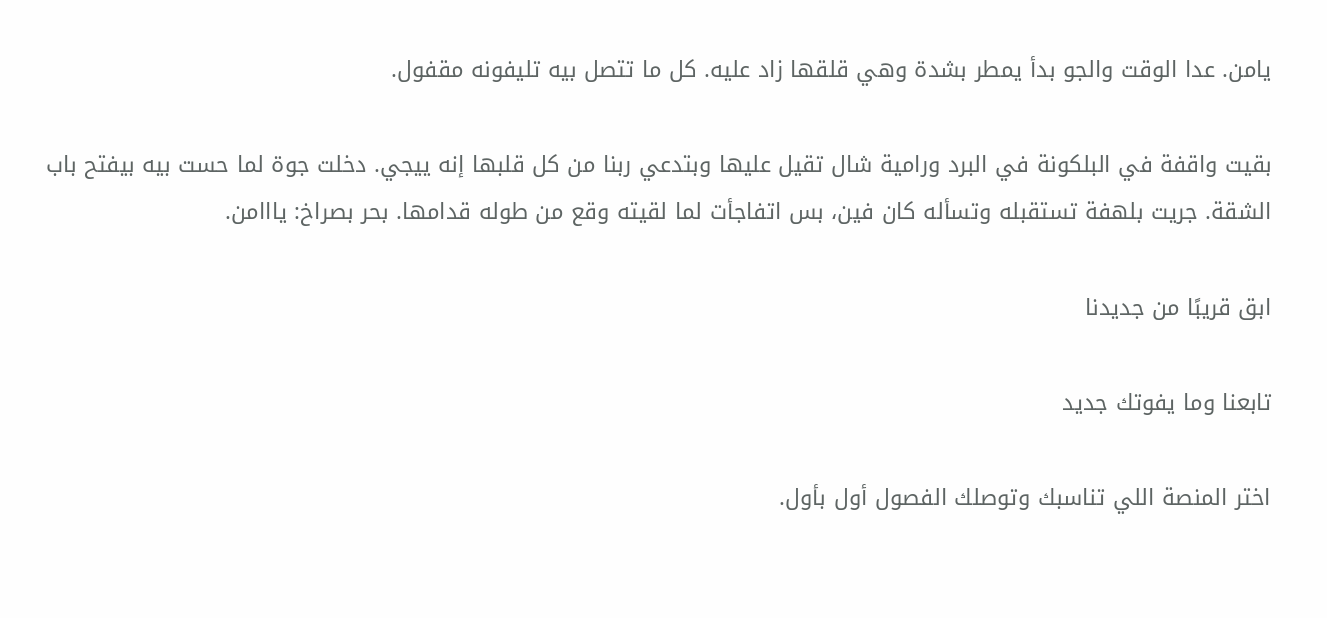يامن. عدا الوقت والجو بدأ يمطر بشدة وهي قلقها زاد عليه. كل ما تتصل بيه تليفونه مقفول.

بقيت واقفة في البلكونة في البرد ورامية شال تقيل عليها وبتدعي ربنا من كل قلبها إنه ييجي. دخلت جوة لما حست بيه بيفتح باب الشقة. جريت بلهفة تستقبله وتسأله كان فين، بس اتفاجأت لما لقيته وقع من طوله قدامها. بحر بصراخ: يااامن.

ابق قريبًا من جديدنا

تابعنا وما يفوتك جديد

اختر المنصة اللي تناسبك وتوصلك الفصول أول بأول.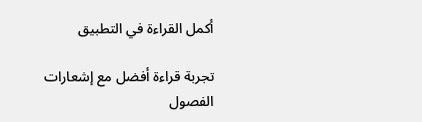أكمل القراءة في التطبيق

تجربة قراءة أفضل مع إشعارات الفصول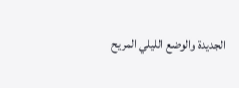الجديدة والوضع الليلي المريح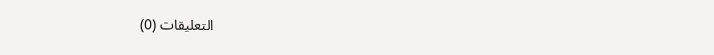التعليقات (0)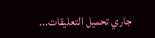جاري تحميل التعليقات...